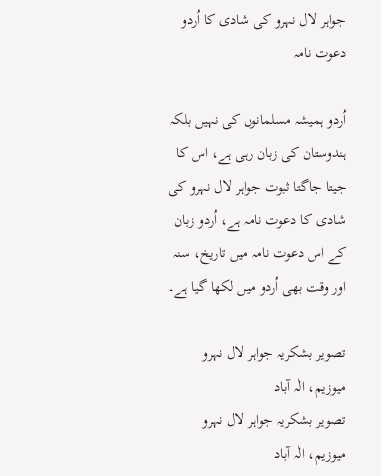جواہر لال نہرو کی شادی کا اُردو دعوت نامہ

اُردو ہمیشہ مسلمانوں کی نہیں بلکہ ہندوستان کی زبان رہی ہے، اس کا جیتا جاگتا ثبوت جواہر لال نہرو کی شادی کا دعوت نامہ ہے، اُردو زبان کے اس دعوت نامہ میں تاریخ، سنہ اور وقت بھی اُردو میں لکھا گیا ہے۔

تصویر بشکریہ جواہر لال نہرو میوزیم، الٰہ آباد
تصویر بشکریہ جواہر لال نہرو میوزیم، الٰہ آباد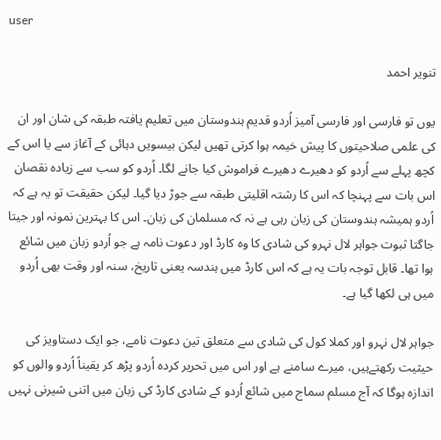user

تنویر احمد

یوں تو فارسی اور فارسی آمیز اُردو قدیم ہندوستان میں تعلیم یافتہ طبقہ کی شان اور ان کی علمی صلاحیتوں کا پیش خیمہ ہوا کرتی تھیں لیکن بیسویں دہائی کے آغاز سے یا اس کے کچھ پہلے سے اُردو کو دھیرے دھیرے فراموش کیا جانے لگا۔ اُردو کو سب سے زیادہ نقصان اس بات سے پہنچا کہ اس کا رشتہ اقلیتی طبقہ سے جوڑ دیا گیا۔ لیکن حقیقت تو یہ ہے کہ اُردو ہمیشہ ہندوستان کی زبان رہی ہے نہ کہ مسلمان کی زبان۔ اس کا بہترین نمونہ اور جیتا جاگتا ثبوت جواہر لال نہرو کی شادی کا وہ کارڈ اور دعوت نامہ ہے جو اُردو زبان میں شائع ہوا تھا۔ قابل توجہ بات یہ ہے کہ اس کارڈ میں ہندسہ یعنی تاریخ، سنہ اور وقت بھی اُردو میں ہی لکھا گیا ہے۔

جواہر لال نہرو اور کملا کول کی شادی سے متعلق تین دعوت نامے، جو ایک دستاویز کی حیثیت رکھتےہیں، میرے سامنے ہے اور اس میں تحریر کردہ اُردو پڑھ کر یقیناً اُردو والوں کو اندازہ ہوگا کہ آج مسلم سماج میں شائع اُردو کے شادی کارڈ کی زبان میں اتنی شیرنی نہیں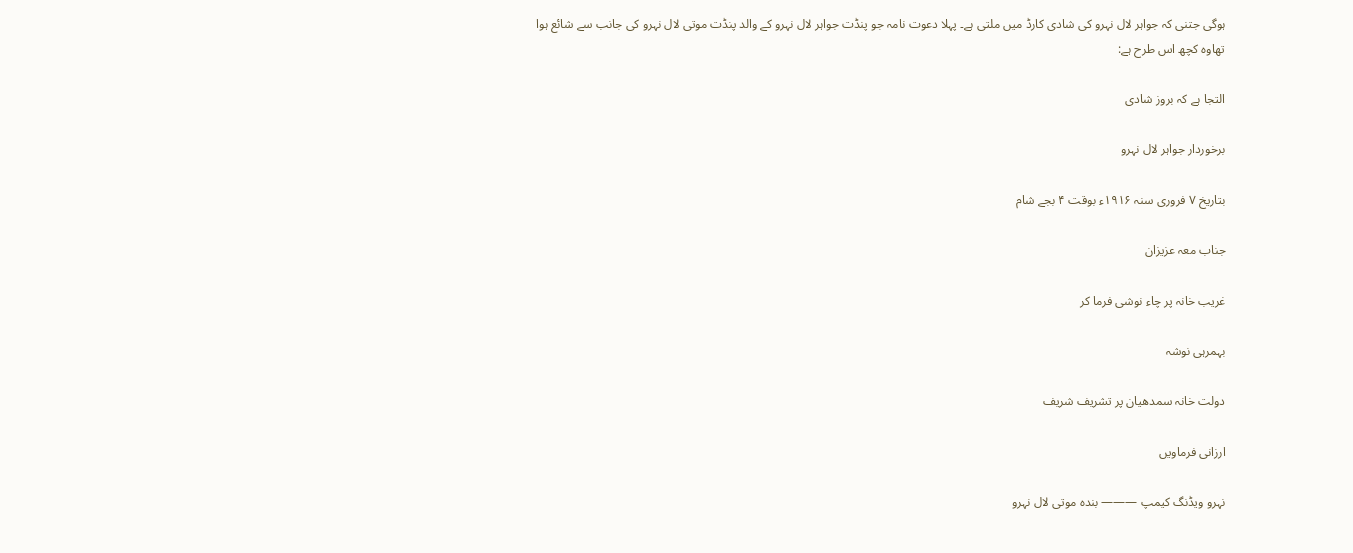ہوگی جتنی کہ جواہر لال نہرو کی شادی کارڈ میں ملتی ہے۔ پہلا دعوت نامہ جو پنڈت جواہر لال نہرو کے والد پنڈت موتی لال نہرو کی جانب سے شائع ہوا تھاوہ کچھ اس طرح ہے:

التجا ہے کہ بروز شادی

برخوردار جواہر لال نہرو

بتاریخ ۷ فروری سنہ ۱۹۱۶ء بوقت ۴ بجے شام

جناب معہ عزیزان

غریب خانہ پر چاء نوشی فرما کر

بہمرہی نوشہ

دولت خانہ سمدھیان پر تشریف شریف

ارزانی فرماویں

نہرو ویڈنگ کیمپ ——— بندہ موتی لال نہرو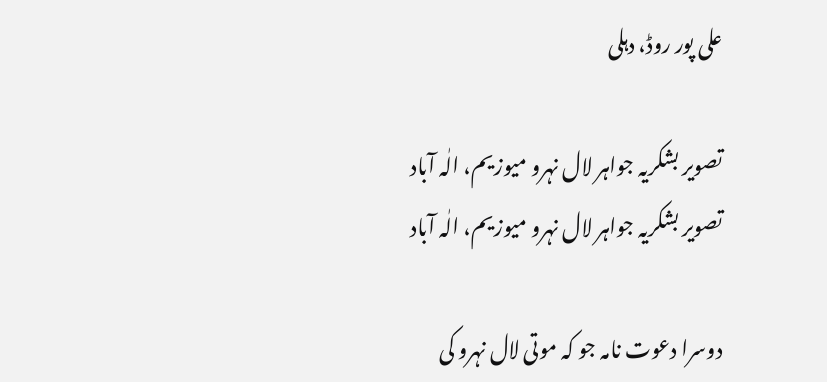علی پور روڈ، دہلی

تصویر بشکریہ جواہر لال نہرو میوزیم، الٰہ آباد
تصویر بشکریہ جواہر لال نہرو میوزیم، الٰہ آباد

دوسرا دعوت نامہ جو کہ موتی لال نہرو کی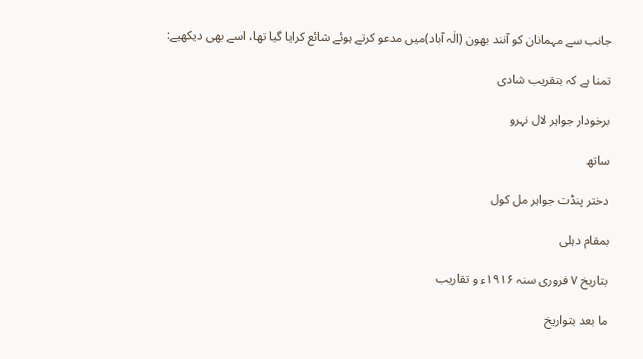جانب سے مہمانان کو آنند بھون (الٰہ آباد)میں مدعو کرتے ہوئے شائع کرایا گیا تھا، اسے بھی دیکھیے:

تمنا ہے کہ بتقریب شادی

برخودار جواہر لال نہرو

ساتھ

دختر پنڈت جواہر مل کول

بمقام دہلی

بتاریخ ۷ فروری سنہ ۱۹۱۶ء و تقاریب

ما بعد بتواریخ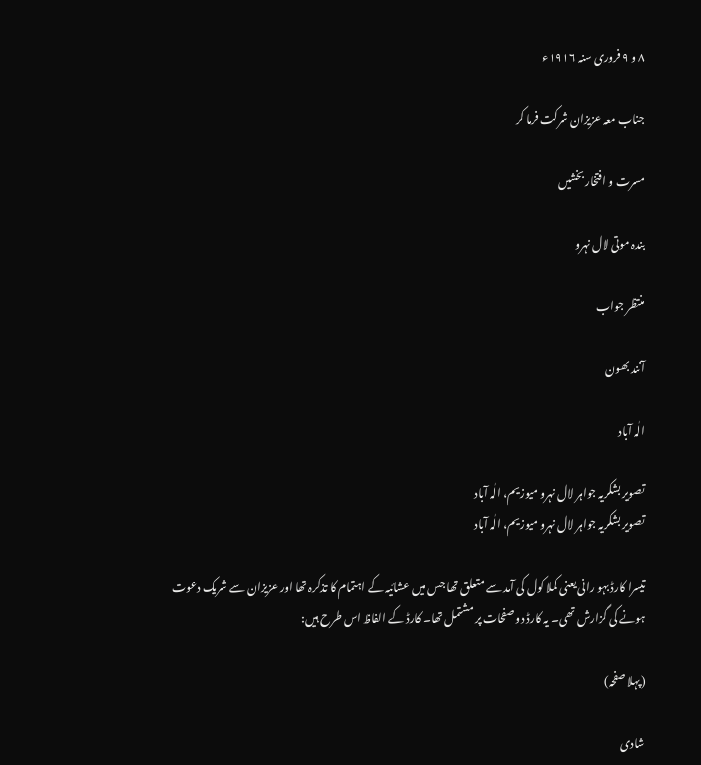۸ و ۹ فروری سنہ ۱۹۱۶ء

جناب معہ عزیزان شرکت فرما کر

مسرت و افتخار بخشیں

بندہ موتی لال نہرو

منتظر جواب

آنند بھون

الٰہ آباد

تصویر بشکریہ جواہر لال نہرو میوزیم، الٰہ آباد
تصویر بشکریہ جواہر لال نہرو میوزیم، الٰہ آباد

تیسرا کارڈ بہو رانی یعنی کملا کول کی آمد سے متعلق تھا جس میں عشائیہ کے اہتمام کا تذکرہ تھا اور عزیزان سے شریک دعوت ہونے کی گزارش تھی۔ یہ کارڈ دو صفحات پر مشتمل تھا۔ کارڈ کے الفاظ اس طرح ہیں:

(پہلا صفحہ)

شادی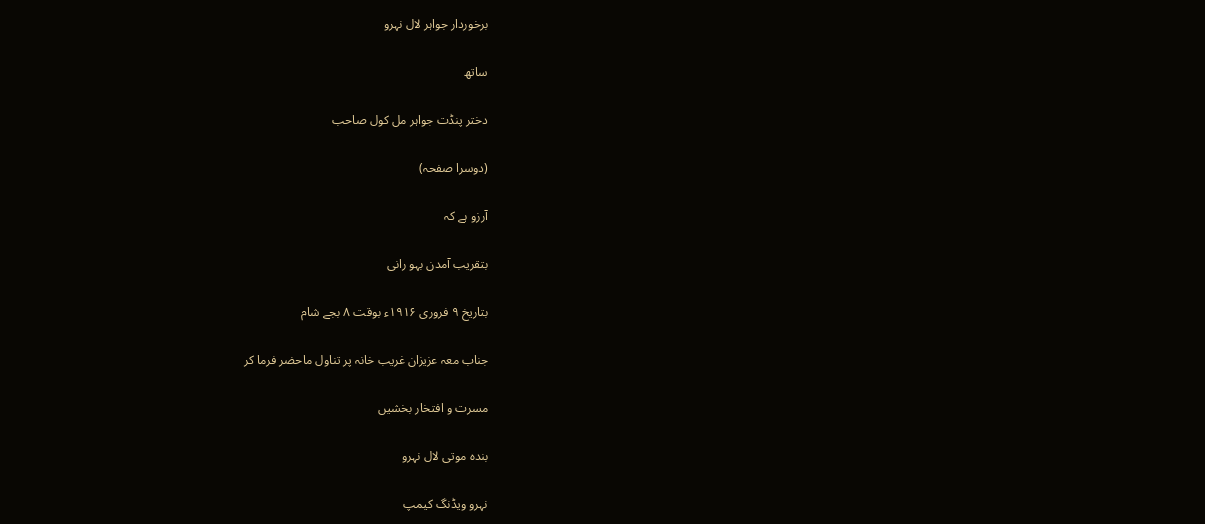برخوردار جواہر لال نہرو

ساتھ

دختر پنڈت جواہر مل کول صاحب

(دوسرا صفحہ)

آرزو ہے کہ

بتقریب آمدن بہو رانی

بتاریخ ۹ فروری ۱۹۱۶ء بوقت ۸ بجے شام

جناب معہ عزیزان غریب خانہ پر تناول ماحضر فرما کر

مسرت و افتخار بخشیں

بندہ موتی لال نہرو

نہرو ویڈنگ کیمپ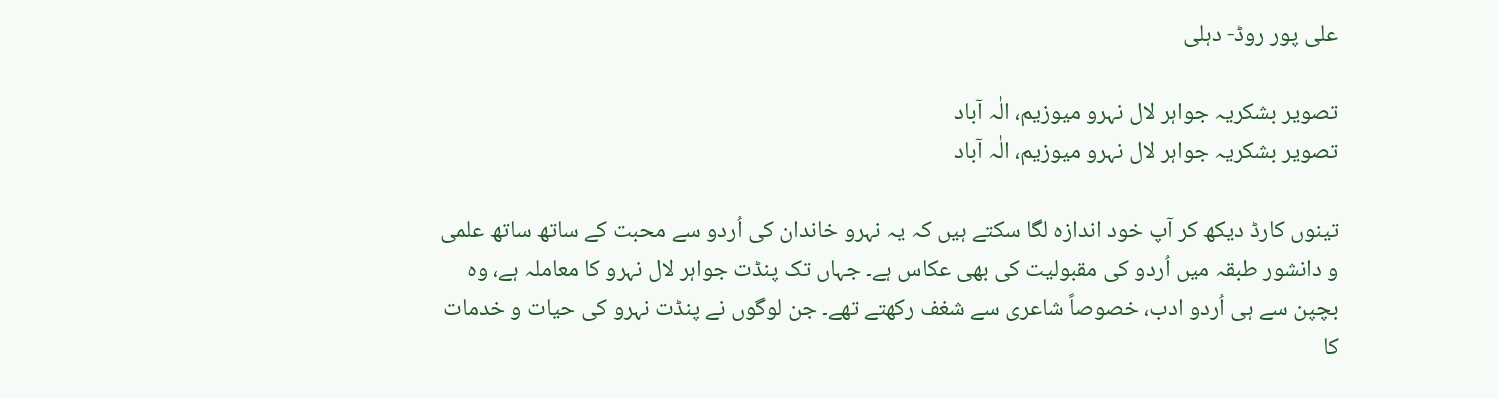علی پور روڈ- دہلی

تصویر بشکریہ جواہر لال نہرو میوزیم، الٰہ آباد
تصویر بشکریہ جواہر لال نہرو میوزیم، الٰہ آباد

تینوں کارڈ دیکھ کر آپ خود اندازہ لگا سکتے ہیں کہ یہ نہرو خاندان کی اُردو سے محبت کے ساتھ ساتھ علمی و دانشور طبقہ میں اُردو کی مقبولیت کی بھی عکاس ہے۔ جہاں تک پنڈت جواہر لال نہرو کا معاملہ ہے، وہ بچپن سے ہی اُردو ادب، خصوصاً شاعری سے شغف رکھتے تھے۔ جن لوگوں نے پنڈت نہرو کی حیات و خدمات کا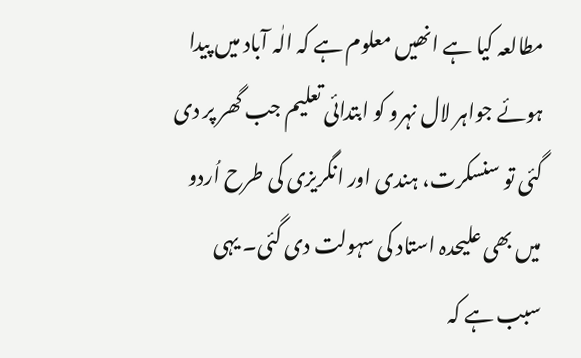مطالعہ کیا ہے انھیں معلوم ہے کہ الٰہ آباد میں پیدا ہوئے جواہر لال نہرو کو ابتدائی تعلیم جب گھر پر دی گئی تو سنسکرت، ہندی اور انگریزی کی طرح اُردو میں بھی علیحدہ استاد کی سہولت دی گئی۔ یہی سبب ہے کہ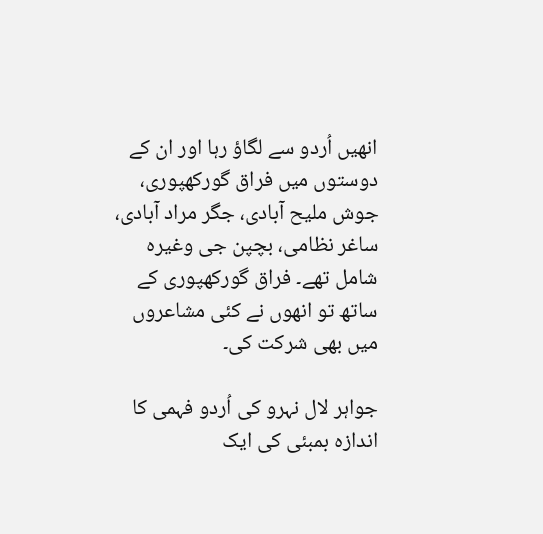انھیں اُردو سے لگاؤ رہا اور ان کے دوستوں میں فراق گورکھپوری، جوش ملیح آبادی، جگر مراد آبادی، ساغر نظامی، بچپن جی وغیرہ شامل تھے۔ فراق گورکھپوری کے ساتھ تو انھوں نے کئی مشاعروں میں بھی شرکت کی۔

جواہر لال نہرو کی اُردو فہمی کا اندازہ بمبئی کی ایک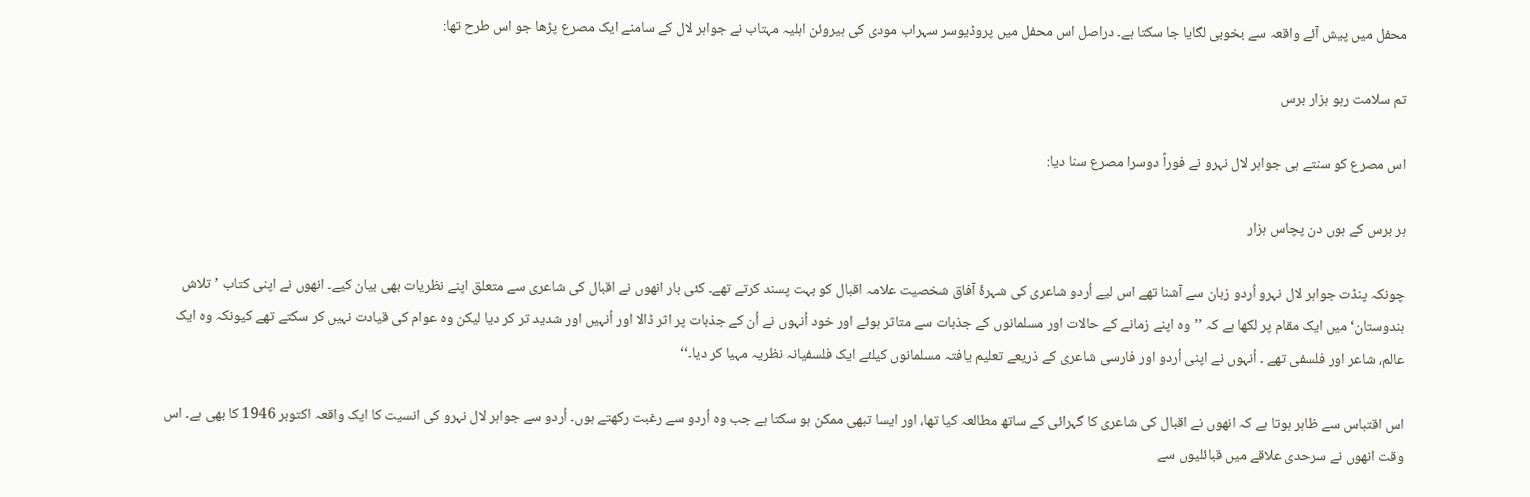محفل میں پیش آئے واقعہ سے بخوبی لگایا جا سکتا ہے۔ دراصل اس محفل میں پروڈیوسر سہراب مودی کی ہیروئن اہلیہ مہتاب نے جواہر لال کے سامنے ایک مصرع پڑھا جو اس طرح تھا:

تم سلامت رہو ہزار برس

اس مصرع کو سنتے ہی جواہر لال نہرو نے فوراً دوسرا مصرع سنا دیا:

ہر برس کے ہوں دن پچاس ہزار

چونکہ پنڈت جواہر لال نہرو اُردو زبان سے آشنا تھے اس لیے اُردو شاعری کی شہرۂ آفاق شخصیت علامہ اقبال کو بہت پسند کرتے تھے۔ کئی بار انھوں نے اقبال کی شاعری سے متعلق اپنے نظریات بھی بیان کیے۔ انھوں نے اپنی کتاب ’تلاش ہندوستان‘ میں ایک مقام پر لکھا ہے کہ ’’ وہ اپنے زمانے کے حالات اور مسلمانوں کے جذبات سے متاثر ہوئے اور خود اُنہوں نے اُن کے جذبات پر اثر ڈالا اور اُنہیں اور شدید تر کر دیا لیکن وہ عوام کی قیادت نہیں کر سکتے تھے کیونکہ وہ ایک عالم، شاعر اور فلسفی تھے ۔ اُنہوں نے اپنی اُردو اور فارسی شاعری کے ذریعے تعلیم یافتہ مسلمانوں کیلئے ایک فلسفیانہ نظریہ مہیا کر دیا۔‘‘

اس اقتباس سے ظاہر ہوتا ہے کہ انھوں نے اقبال کی شاعری کا گہرائی کے ساتھ مطالعہ کیا تھا، اور ایسا تبھی ممکن ہو سکتا ہے جب وہ اُردو سے رغبت رکھتے ہوں۔ اُردو سے جواہر لال نہرو کی انسیت کا ایک واقعہ اکتوبر 1946 کا بھی ہے۔ اس وقت انھوں نے سرحدی علاقے میں قبائلیوں سے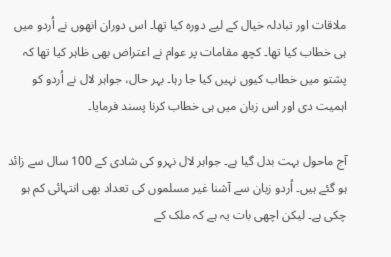ملاقات اور تبادلہ خیال کے لیے دورہ کیا تھا۔ اس دوران انھوں نے اُردو میں ہی خطاب کیا تھا۔ کچھ مقامات پر عوام نے اعتراض بھی ظاہر کیا تھا کہ پشتو میں خطاب کیوں نہیں کیا جا رہا۔ بہر حال، جواہر لال نے اُردو کو اہمیت دی اور اس زبان میں ہی خطاب کرنا پسند فرمایا۔

آج ماحول بہت بدل گیا ہے۔ جواہر لال نہرو کی شادی کے 100 سال سے زائد ہو گئے ہیں۔ اُردو زبان سے آشنا غیر مسلموں کی تعداد بھی انتہائی کم ہو چکی ہے۔ لیکن اچھی بات یہ ہے کہ ملک کے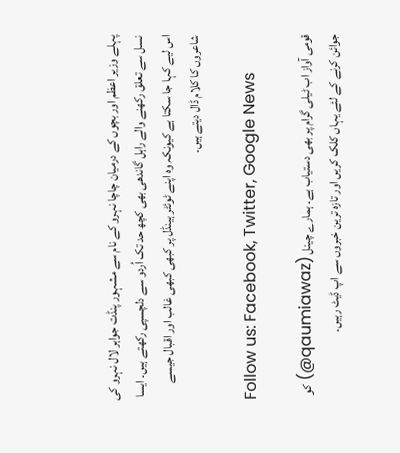پہلے وزیر اعظم اور بچوں کے درمیان چاچا نہرو کے نام سے مشہور پنڈت جواہر لال نہرو کی نسل سے تعلق رکھنے والے راہل گاندھی بھی کچھ حد تک اُردو سے دلچسپی رکھتے ہیں۔ ایسا اس لیے کہا جا سکتا ہے کیونکہ وہ اپنے ٹوئٹر ہینڈل پر کبھی کبھی غالب اور اقبال جیسے شاعروں کا کلام ڈال دیتے ہیں۔

Follow us: Facebook, Twitter, Google News

قومی آواز اب ٹیلی گرام پر بھی دستیاب ہے۔ ہمارے چینل (qaumiawaz@) کو جوائن کرنے کے لئے یہاں کلک کریں اور تازہ ترین خبروں سے اپ ڈیٹ رہیں۔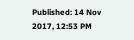Published: 14 Nov 2017, 12:53 PM